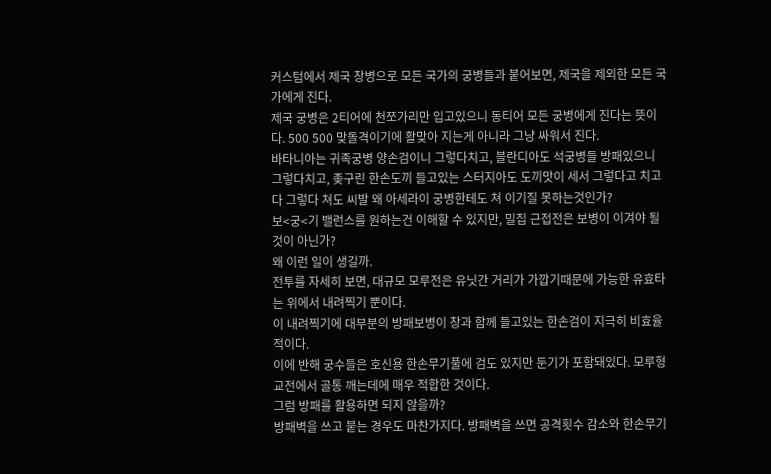커스텀에서 제국 창병으로 모든 국가의 궁병들과 붙어보면, 제국을 제외한 모든 국가에게 진다.
제국 궁병은 2티어에 천쪼가리만 입고있으니 동티어 모든 궁병에게 진다는 뜻이다. 500 500 맞돌격이기에 활맞아 지는게 아니라 그냥 싸워서 진다.
바타니아는 귀족궁병 양손검이니 그렇다치고, 블란디아도 석궁병들 방패있으니 그렇다치고, 좆구린 한손도끼 들고있는 스터지아도 도끼맛이 세서 그렇다고 치고
다 그렇다 쳐도 씨발 왜 아세라이 궁병한테도 쳐 이기질 못하는것인가?
보<궁<기 밸런스를 원하는건 이해할 수 있지만, 밀집 근접전은 보병이 이겨야 될 것이 아닌가?
왜 이런 일이 생길까.
전투를 자세히 보면, 대규모 모루전은 유닛간 거리가 가깝기때문에 가능한 유효타는 위에서 내려찍기 뿐이다.
이 내려찍기에 대부분의 방패보병이 창과 함께 들고있는 한손검이 지극히 비효율적이다.
이에 반해 궁수들은 호신용 한손무기풀에 검도 있지만 둔기가 포함돼있다. 모루형 교전에서 골통 깨는데에 매우 적합한 것이다.
그럼 방패를 활용하면 되지 않을까?
방패벽을 쓰고 붙는 경우도 마찬가지다. 방패벽을 쓰면 공격횟수 감소와 한손무기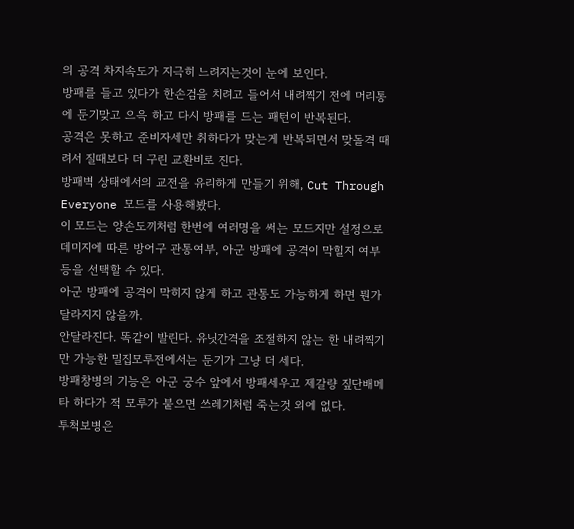의 공격 차지속도가 지극히 느려지는것이 눈에 보인다.
방패를 들고 있다가 한손검을 치려고 들어서 내려찍기 전에 머리통에 둔기맞고 으윽 하고 다시 방패를 드는 패턴이 반복된다.
공격은 못하고 준비자세만 취하다가 맞는게 반복되면서 맞돌격 때려서 질때보다 더 구린 교환비로 진다.
방패벽 상태에서의 교전을 유리하게 만들기 위해, Cut Through Everyone 모드를 사용해봤다.
이 모드는 양손도끼처럼 한번에 여러명을 써는 모드지만 설정으로 데미지에 따른 방어구 관통여부, 아군 방패에 공격이 막힐지 여부 등을 선택할 수 있다.
아군 방패에 공격이 막히지 않게 하고 관통도 가능하게 하면 뭔가 달라지지 않을까.
안달라진다. 똑같이 발린다. 유닛간격을 조절하지 않는 한 내려찍기만 가능한 밀집모루전에서는 둔기가 그냥 더 세다.
방패창병의 기능은 아군 궁수 앞에서 방패세우고 제갈량 짚단배메타 하다가 적 모루가 붙으면 쓰레기처럼 죽는것 외에 없다.
투척보병은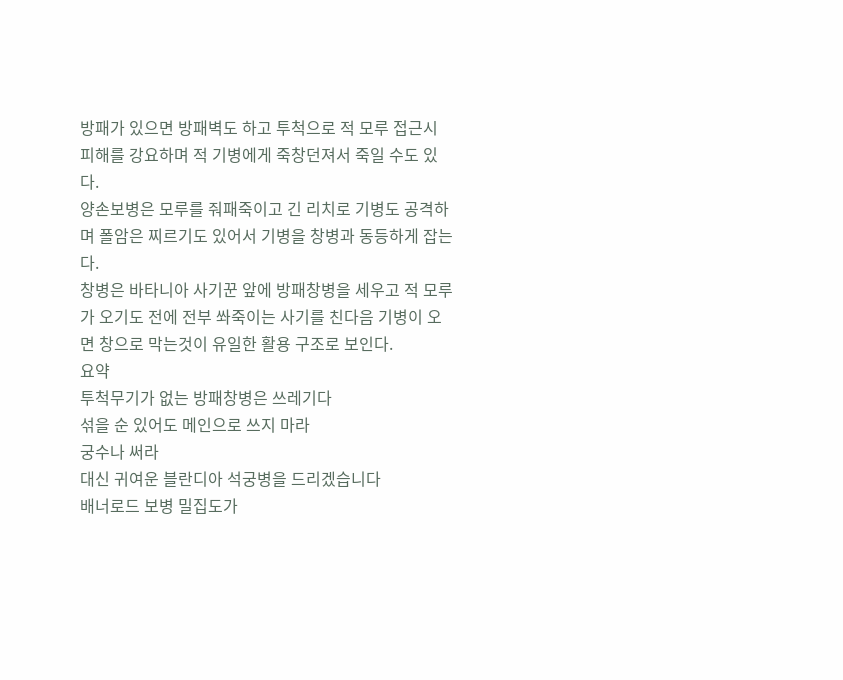방패가 있으면 방패벽도 하고 투척으로 적 모루 접근시 피해를 강요하며 적 기병에게 죽창던져서 죽일 수도 있다.
양손보병은 모루를 줘패죽이고 긴 리치로 기병도 공격하며 폴암은 찌르기도 있어서 기병을 창병과 동등하게 잡는다.
창병은 바타니아 사기꾼 앞에 방패창병을 세우고 적 모루가 오기도 전에 전부 쏴죽이는 사기를 친다음 기병이 오면 창으로 막는것이 유일한 활용 구조로 보인다.
요약
투척무기가 없는 방패창병은 쓰레기다
섞을 순 있어도 메인으로 쓰지 마라
궁수나 써라
대신 귀여운 블란디아 석궁병을 드리겠습니다
배너로드 보병 밀집도가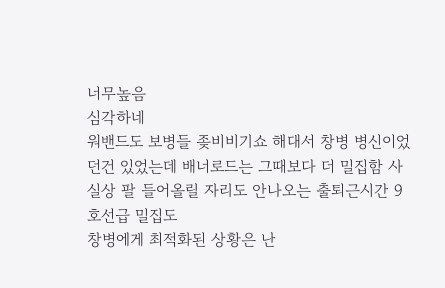너무높음
심각하네
워밴드도 보병들 좆비비기쇼 해대서 창병 병신이었던건 있었는데 배너로드는 그때보다 더 밀집함 사실상 팔 들어올릴 자리도 안나오는 출퇴근시간 9호선급 밀집도
창병에게 최적화된 상황은 난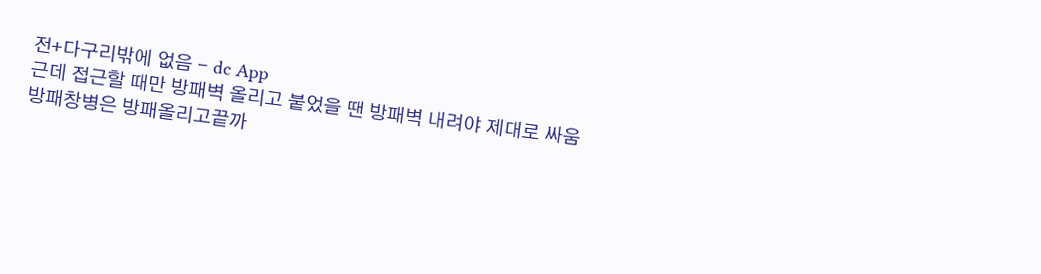전+다구리밖에 없음 - dc App
근데 접근할 때만 방패벽 올리고 붙었을 땐 방패벽 내려야 제대로 싸움
방패창병은 방패올리고끝까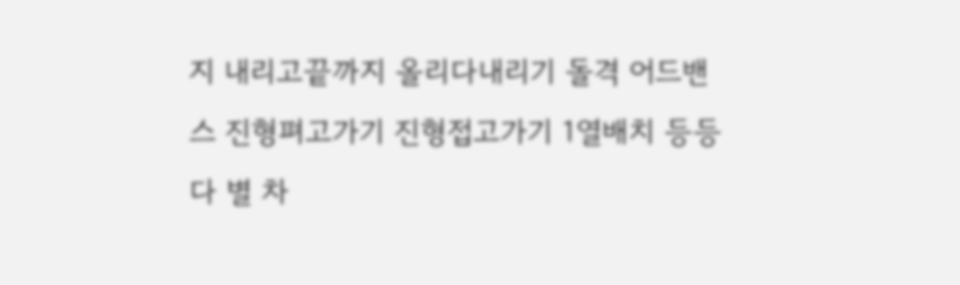지 내리고끝까지 올리다내리기 돌격 어드밴스 진형펴고가기 진형접고가기 1열배치 등등 다 별 차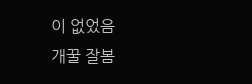이 없었음
개꿀 잘봄